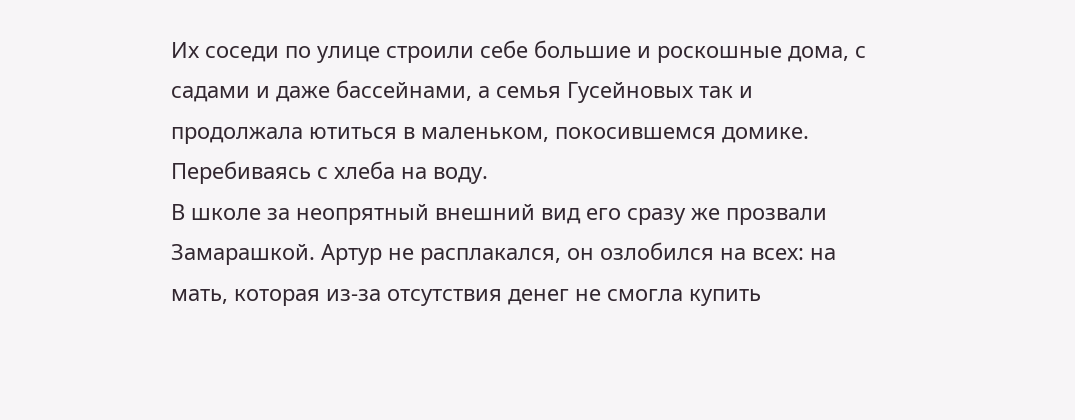Их соседи по улице строили себе большие и роскошные дома, с садами и даже бассейнами, а семья Гусейновых так и продолжала ютиться в маленьком, покосившемся домике. Перебиваясь с хлеба на воду.
В школе за неопрятный внешний вид его сразу же прозвали Замарашкой. Артур не расплакался, он озлобился на всех: на мать, которая из-за отсутствия денег не смогла купить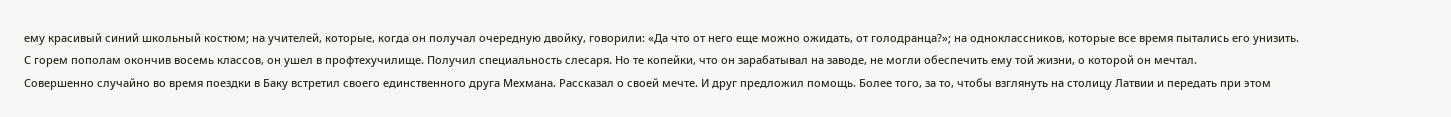ему красивый синий школьный костюм; на учителей, которые, когда он получал очередную двойку, говорили: «Да что от него еще можно ожидать, от голодранца?»; на одноклассников, которые все время пытались его унизить.
С горем пополам окончив восемь классов, он ушел в профтехучилище. Получил специальность слесаря. Но те копейки, что он зарабатывал на заводе, не могли обеспечить ему той жизни, о которой он мечтал.
Совершенно случайно во время поездки в Баку встретил своего единственного друга Мехмана. Рассказал о своей мечте. И друг предложил помощь. Более того, за то, чтобы взглянуть на столицу Латвии и передать при этом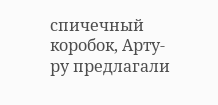спичечный коробок, Арту-ру предлагали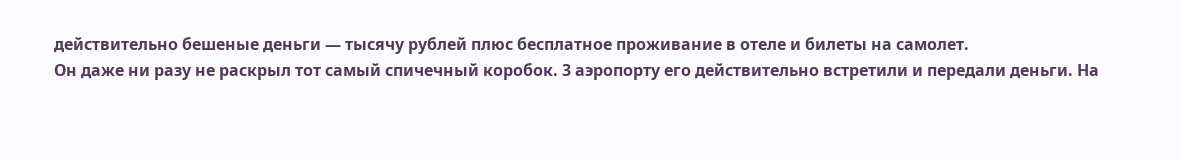действительно бешеные деньги — тысячу рублей плюс бесплатное проживание в отеле и билеты на самолет.
Он даже ни разу не раскрыл тот самый спичечный коробок. 3 аэропорту его действительно встретили и передали деньги. На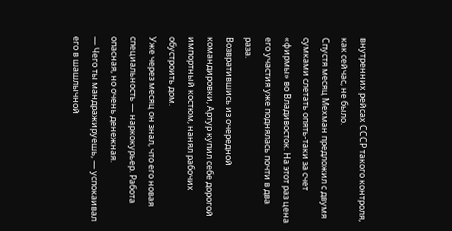внутренних рейсах СССР такого контроля, как сейчас, не было.
Спустя месяц Мехман предложил с двумя сумками слетать опять-таки за счет «фирмы» во Владивосток. На этот раз цена его участия уже поднялась почти в два раза.
Возвратившись из очередной командировки, Артур купил себе дорогой импортный костюм, нанял рабочих обустроить дом.
Уже через месяц он знал, что его новая специальность — наркокурьер. Работа опасная, но очень денежная.
— Чего ты мандражируешь, — успокаивал его в шашлычной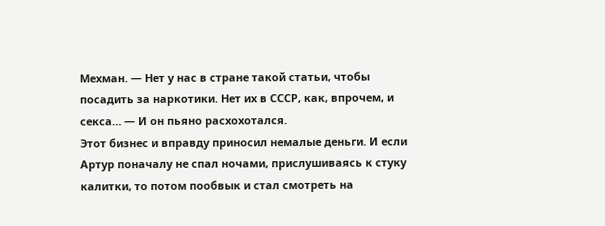Мехман. — Нет у нас в стране такой статьи, чтобы посадить за наркотики. Нет их в СССР, как, впрочем, и секса… — И он пьяно расхохотался.
Этот бизнес и вправду приносил немалые деньги. И если Артур поначалу не спал ночами, прислушиваясь к стуку калитки, то потом пообвык и стал смотреть на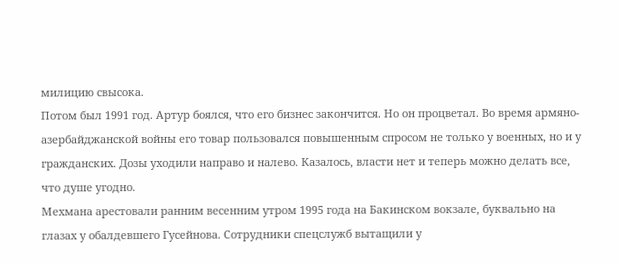милицию свысока.
Потом был 1991 год. Артур боялся, что его бизнес закончится. Но он процветал. Во время армяно-азербайджанской войны его товар пользовался повышенным спросом не только у военных, но и у гражданских. Дозы уходили направо и налево. Казалось, власти нет и теперь можно делать все, что душе угодно.
Мехмана арестовали ранним весенним утром 1995 года на Бакинском вокзале, буквально на глазах у обалдевшего Гусейнова. Сотрудники спецслужб вытащили у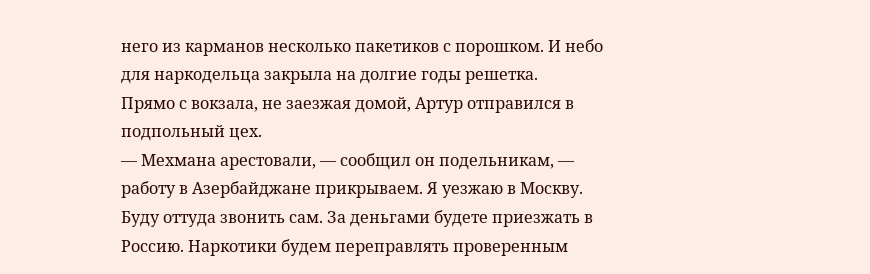него из карманов несколько пакетиков с порошком. И небо для наркодельца закрыла на долгие годы решетка.
Прямо с вокзала, не заезжая домой, Артур отправился в подпольный цех.
— Мехмана арестовали, — сообщил он подельникам, — работу в Азербайджане прикрываем. Я уезжаю в Москву. Буду оттуда звонить сам. За деньгами будете приезжать в Россию. Наркотики будем переправлять проверенным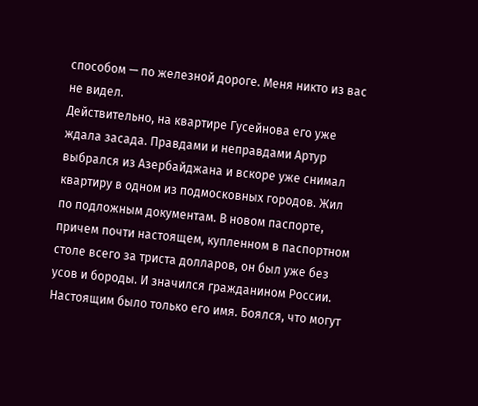способом — по железной дороге. Меня никто из вас не видел.
Действительно, на квартире Гусейнова его уже ждала засада. Правдами и неправдами Артур выбрался из Азербайджана и вскоре уже снимал квартиру в одном из подмосковных городов. Жил по подложным документам. В новом паспорте, причем почти настоящем, купленном в паспортном столе всего за триста долларов, он был уже без усов и бороды. И значился гражданином России. Настоящим было только его имя. Боялся, что могут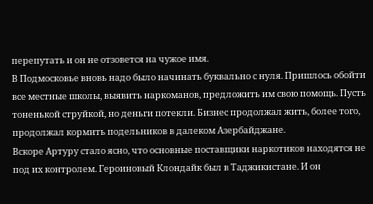перепутать и он не отзовется на чужое имя.
В Подмосковье вновь надо было начинать буквально с нуля. Пришлось обойти все местные школы, выявить наркоманов, предложить им свою помощь. Пусть тоненькой струйкой, но деньги потекли. Бизнес продолжал жить, более того, продолжал кормить подельников в далеком Азербайджане.
Вскоре Артуру стало ясно, что основные поставщики наркотиков находятся не под их контролем. Героиновый Клондайк был в Таджикистане. И он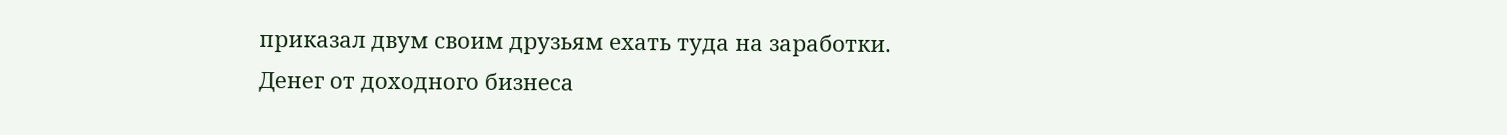приказал двум своим друзьям ехать туда на заработки.
Денег от доходного бизнеса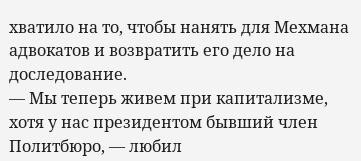хватило на то, чтобы нанять для Мехмана адвокатов и возвратить его дело на доследование.
— Мы теперь живем при капитализме, хотя у нас президентом бывший член Политбюро, — любил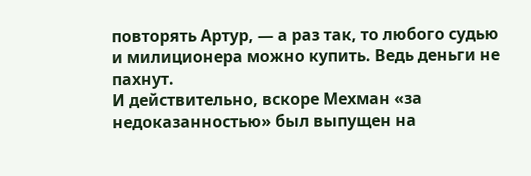повторять Артур, — а раз так, то любого судью и милиционера можно купить. Ведь деньги не пахнут.
И действительно, вскоре Мехман «за недоказанностью» был выпущен на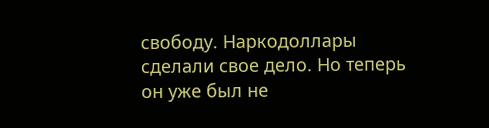свободу. Наркодоллары сделали свое дело. Но теперь он уже был не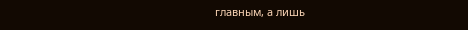главным, а лишь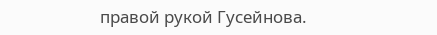правой рукой Гусейнова.